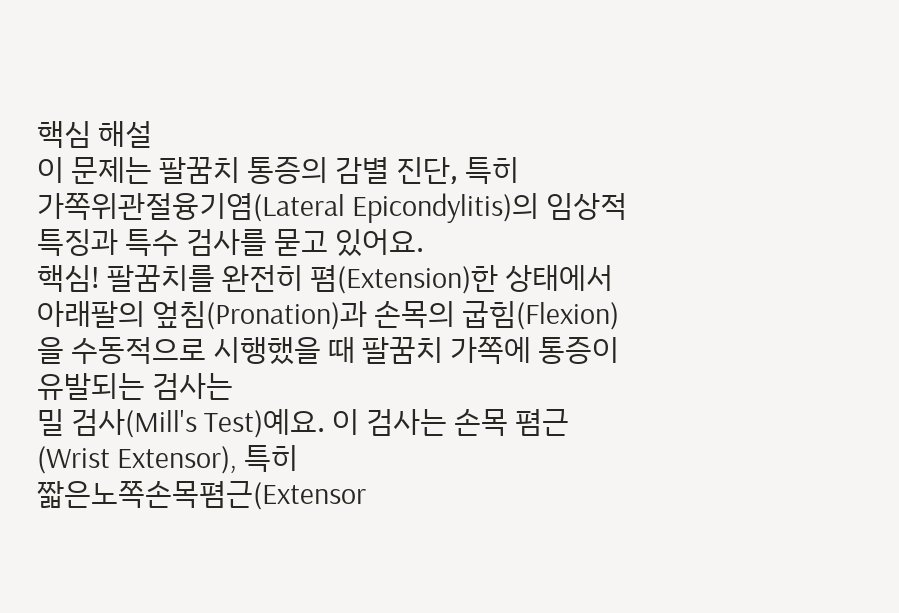핵심 해설
이 문제는 팔꿈치 통증의 감별 진단, 특히
가쪽위관절융기염(Lateral Epicondylitis)의 임상적 특징과 특수 검사를 묻고 있어요.
핵심! 팔꿈치를 완전히 폄(Extension)한 상태에서 아래팔의 엎침(Pronation)과 손목의 굽힘(Flexion)을 수동적으로 시행했을 때 팔꿈치 가쪽에 통증이 유발되는 검사는
밀 검사(Mill's Test)예요. 이 검사는 손목 폄근(Wrist Extensor), 특히
짧은노쪽손목폄근(Extensor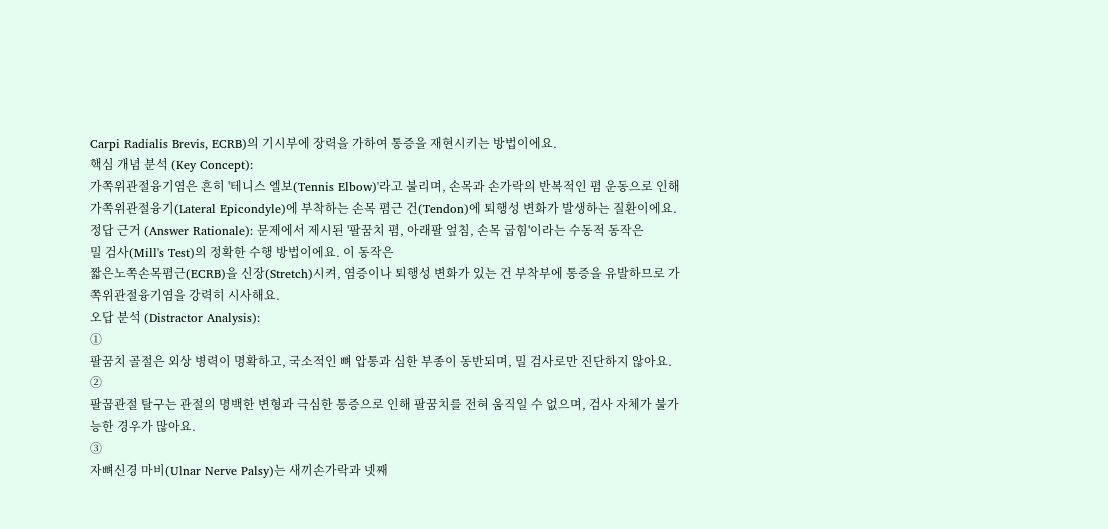Carpi Radialis Brevis, ECRB)의 기시부에 장력을 가하여 통증을 재현시키는 방법이에요.
핵심 개념 분석 (Key Concept):
가쪽위관절융기염은 흔히 '테니스 엘보(Tennis Elbow)'라고 불리며, 손목과 손가락의 반복적인 폄 운동으로 인해
가쪽위관절융기(Lateral Epicondyle)에 부착하는 손목 폄근 건(Tendon)에 퇴행성 변화가 발생하는 질환이에요.
정답 근거 (Answer Rationale): 문제에서 제시된 '팔꿈치 폄, 아래팔 엎침, 손목 굽힘'이라는 수동적 동작은
밀 검사(Mill's Test)의 정확한 수행 방법이에요. 이 동작은
짧은노쪽손목폄근(ECRB)을 신장(Stretch)시켜, 염증이나 퇴행성 변화가 있는 건 부착부에 통증을 유발하므로 가쪽위관절융기염을 강력히 시사해요.
오답 분석 (Distractor Analysis):
①
팔꿈치 골절은 외상 병력이 명확하고, 국소적인 뼈 압통과 심한 부종이 동반되며, 밀 검사로만 진단하지 않아요.
②
팔꿉관절 탈구는 관절의 명백한 변형과 극심한 통증으로 인해 팔꿈치를 전혀 움직일 수 없으며, 검사 자체가 불가능한 경우가 많아요.
③
자뼈신경 마비(Ulnar Nerve Palsy)는 새끼손가락과 넷째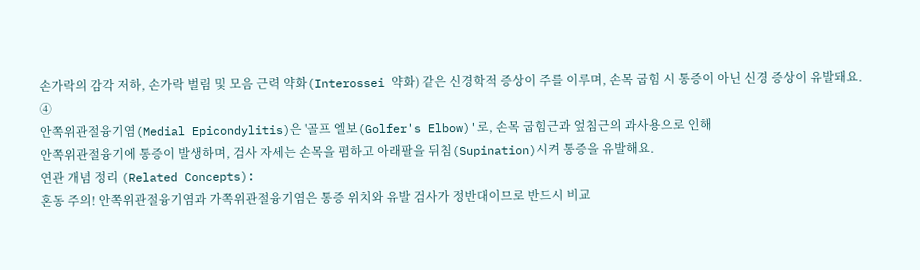손가락의 감각 저하, 손가락 벌림 및 모음 근력 약화(Interossei 약화) 같은 신경학적 증상이 주를 이루며, 손목 굽힘 시 통증이 아닌 신경 증상이 유발돼요.
④
안쪽위관절융기염(Medial Epicondylitis)은 '골프 엘보(Golfer's Elbow)'로, 손목 굽힘근과 엎침근의 과사용으로 인해
안쪽위관절융기에 통증이 발생하며, 검사 자세는 손목을 폄하고 아래팔을 뒤침(Supination)시켜 통증을 유발해요.
연관 개념 정리 (Related Concepts):
혼동 주의! 안쪽위관절융기염과 가쪽위관절융기염은 통증 위치와 유발 검사가 정반대이므로 반드시 비교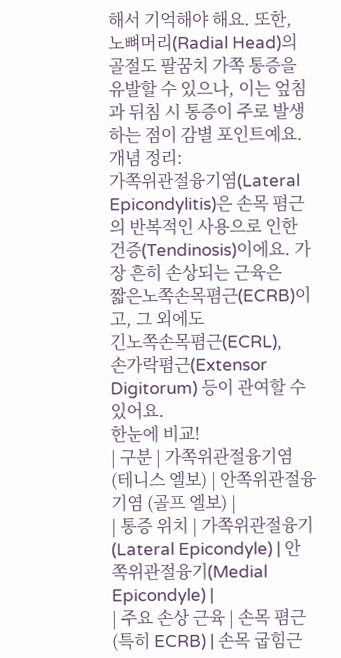해서 기억해야 해요. 또한,
노뼈머리(Radial Head)의 골절도 팔꿈치 가쪽 통증을 유발할 수 있으나, 이는 엎침과 뒤침 시 통증이 주로 발생하는 점이 감별 포인트예요.
개념 정리:
가쪽위관절융기염(Lateral Epicondylitis)은 손목 폄근의 반복적인 사용으로 인한 건증(Tendinosis)이에요. 가장 흔히 손상되는 근육은
짧은노쪽손목폄근(ECRB)이고, 그 외에도
긴노쪽손목폄근(ECRL),
손가락폄근(Extensor Digitorum) 등이 관여할 수 있어요.
한눈에 비교!
| 구분 | 가쪽위관절융기염 (테니스 엘보) | 안쪽위관절융기염 (골프 엘보) |
| 통증 위치 | 가쪽위관절융기(Lateral Epicondyle) | 안쪽위관절융기(Medial Epicondyle) |
| 주요 손상 근육 | 손목 폄근 (특히 ECRB) | 손목 굽힘근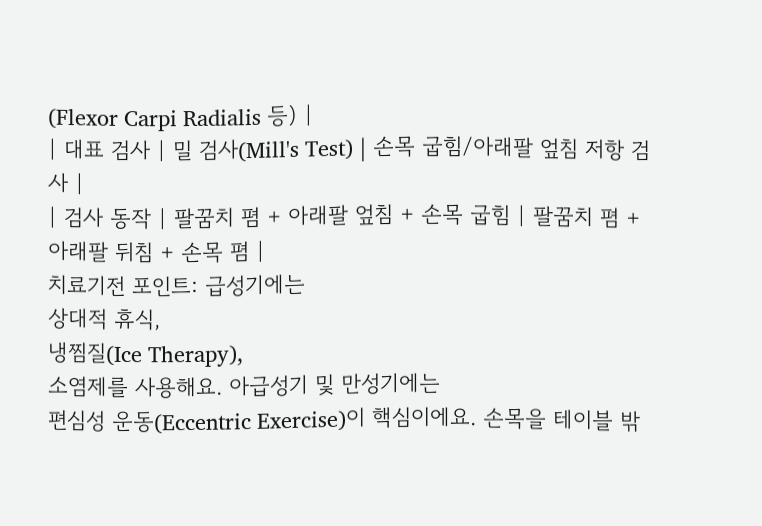(Flexor Carpi Radialis 등) |
| 대표 검사 | 밀 검사(Mill's Test) | 손목 굽힘/아래팔 엎침 저항 검사 |
| 검사 동작 | 팔꿈치 폄 + 아래팔 엎침 + 손목 굽힘 | 팔꿈치 폄 + 아래팔 뒤침 + 손목 폄 |
치료기전 포인트: 급성기에는
상대적 휴식,
냉찜질(Ice Therapy),
소염제를 사용해요. 아급성기 및 만성기에는
편심성 운동(Eccentric Exercise)이 핵심이에요. 손목을 테이블 밖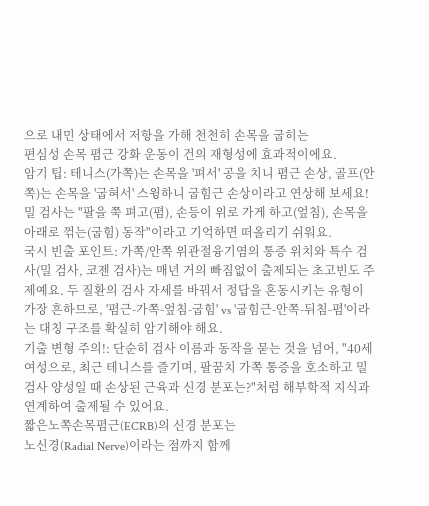으로 내민 상태에서 저항을 가해 천천히 손목을 굽히는
편심성 손목 폄근 강화 운동이 건의 재형성에 효과적이에요.
암기 팁: 테니스(가쪽)는 손목을 '펴서' 공을 치니 폄근 손상, 골프(안쪽)는 손목을 '굽혀서' 스윙하니 굽힘근 손상이라고 연상해 보세요! 밀 검사는 "팔을 쭉 펴고(폄), 손등이 위로 가게 하고(엎침), 손목을 아래로 꺾는(굽힘) 동작"이라고 기억하면 떠올리기 쉬워요.
국시 빈출 포인트: 가쪽/안쪽 위관절융기염의 통증 위치와 특수 검사(밀 검사, 코젠 검사)는 매년 거의 빠짐없이 출제되는 초고빈도 주제예요. 두 질환의 검사 자세를 바꿔서 정답을 혼동시키는 유형이 가장 흔하므로, '폄근-가쪽-엎침-굽힘' vs '굽힘근-안쪽-뒤침-폄'이라는 대칭 구조를 확실히 암기해야 해요.
기출 변형 주의!: 단순히 검사 이름과 동작을 묻는 것을 넘어, "40세 여성으로, 최근 테니스를 즐기며, 팔꿈치 가쪽 통증을 호소하고 밀 검사 양성일 때 손상된 근육과 신경 분포는?"처럼 해부학적 지식과 연계하여 출제될 수 있어요.
짧은노쪽손목폄근(ECRB)의 신경 분포는
노신경(Radial Nerve)이라는 점까지 함께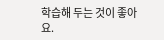학습해 두는 것이 좋아요.